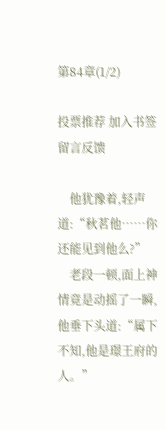第84章(1/2)

投票推荐 加入书签 留言反馈

    他犹豫着,轻声道:“秋茗他……你还能见到他么?”
    老段一顿,面上神情竟是动摇了一瞬,他垂下头道:“属下不知,他是璟王府的人。”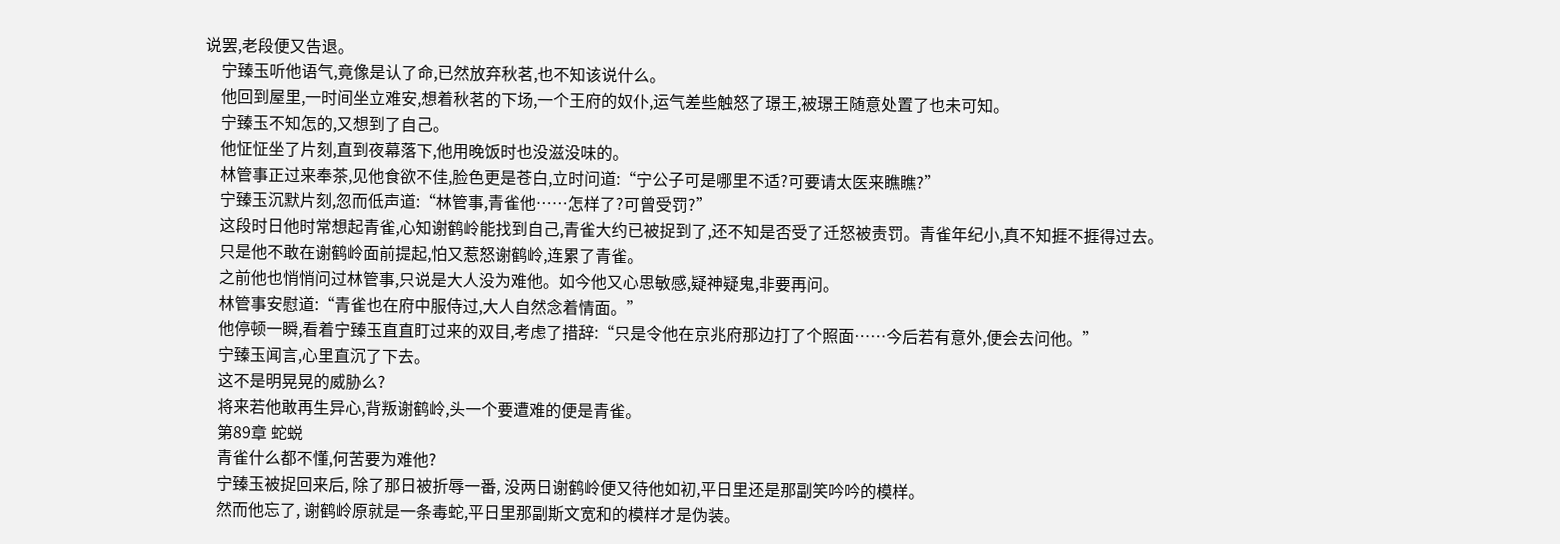说罢,老段便又告退。
    宁臻玉听他语气,竟像是认了命,已然放弃秋茗,也不知该说什么。
    他回到屋里,一时间坐立难安,想着秋茗的下场,一个王府的奴仆,运气差些触怒了璟王,被璟王随意处置了也未可知。
    宁臻玉不知怎的,又想到了自己。
    他怔怔坐了片刻,直到夜幕落下,他用晚饭时也没滋没味的。
    林管事正过来奉茶,见他食欲不佳,脸色更是苍白,立时问道:“宁公子可是哪里不适?可要请太医来瞧瞧?”
    宁臻玉沉默片刻,忽而低声道:“林管事,青雀他……怎样了?可曾受罚?”
    这段时日他时常想起青雀,心知谢鹤岭能找到自己,青雀大约已被捉到了,还不知是否受了迁怒被责罚。青雀年纪小,真不知捱不捱得过去。
    只是他不敢在谢鹤岭面前提起,怕又惹怒谢鹤岭,连累了青雀。
    之前他也悄悄问过林管事,只说是大人没为难他。如今他又心思敏感,疑神疑鬼,非要再问。
    林管事安慰道:“青雀也在府中服侍过,大人自然念着情面。”
    他停顿一瞬,看着宁臻玉直直盯过来的双目,考虑了措辞:“只是令他在京兆府那边打了个照面……今后若有意外,便会去问他。”
    宁臻玉闻言,心里直沉了下去。
    这不是明晃晃的威胁么?
    将来若他敢再生异心,背叛谢鹤岭,头一个要遭难的便是青雀。
    第89章 蛇蜕
    青雀什么都不懂,何苦要为难他?
    宁臻玉被捉回来后, 除了那日被折辱一番, 没两日谢鹤岭便又待他如初,平日里还是那副笑吟吟的模样。
    然而他忘了, 谢鹤岭原就是一条毒蛇,平日里那副斯文宽和的模样才是伪装。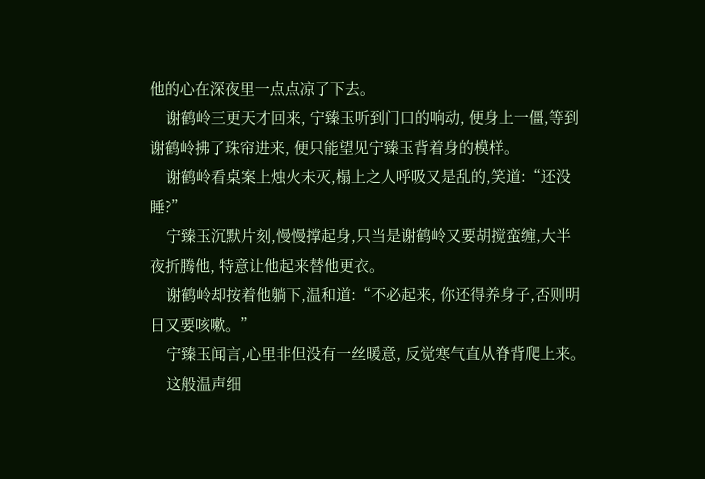他的心在深夜里一点点凉了下去。
    谢鹤岭三更天才回来, 宁臻玉听到门口的响动, 便身上一僵,等到谢鹤岭拂了珠帘进来, 便只能望见宁臻玉背着身的模样。
    谢鹤岭看桌案上烛火未灭,榻上之人呼吸又是乱的,笑道:“还没睡?”
    宁臻玉沉默片刻,慢慢撑起身,只当是谢鹤岭又要胡搅蛮缠,大半夜折腾他, 特意让他起来替他更衣。
    谢鹤岭却按着他躺下,温和道:“不必起来, 你还得养身子,否则明日又要咳嗽。”
    宁臻玉闻言,心里非但没有一丝暖意, 反觉寒气直从脊背爬上来。
    这般温声细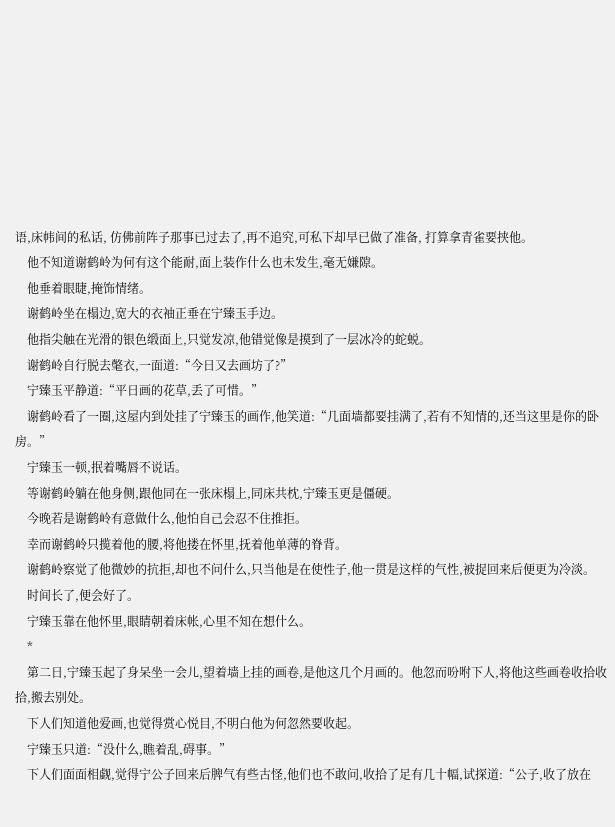语,床帏间的私话, 仿佛前阵子那事已过去了,再不追究,可私下却早已做了准备, 打算拿青雀要挟他。
    他不知道谢鹤岭为何有这个能耐,面上装作什么也未发生,毫无嫌隙。
    他垂着眼睫,掩饰情绪。
    谢鹤岭坐在榻边,宽大的衣袖正垂在宁臻玉手边。
    他指尖触在光滑的银色缎面上,只觉发凉,他错觉像是摸到了一层冰冷的蛇蜕。
    谢鹤岭自行脱去氅衣,一面道:“今日又去画坊了?”
    宁臻玉平静道:“平日画的花草,丢了可惜。”
    谢鹤岭看了一圈,这屋内到处挂了宁臻玉的画作,他笑道:“几面墙都要挂满了,若有不知情的,还当这里是你的卧房。”
    宁臻玉一顿,抿着嘴唇不说话。
    等谢鹤岭躺在他身侧,跟他同在一张床榻上,同床共枕,宁臻玉更是僵硬。
    今晚若是谢鹤岭有意做什么,他怕自己会忍不住推拒。
    幸而谢鹤岭只揽着他的腰,将他搂在怀里,抚着他单薄的脊背。
    谢鹤岭察觉了他微妙的抗拒,却也不问什么,只当他是在使性子,他一贯是这样的气性,被捉回来后便更为冷淡。
    时间长了,便会好了。
    宁臻玉靠在他怀里,眼睛朝着床帐,心里不知在想什么。
    *
    第二日,宁臻玉起了身呆坐一会儿,望着墙上挂的画卷,是他这几个月画的。他忽而吩咐下人,将他这些画卷收拾收拾,搬去别处。
    下人们知道他爱画,也觉得赏心悦目,不明白他为何忽然要收起。
    宁臻玉只道:“没什么,瞧着乱,碍事。”
    下人们面面相觑,觉得宁公子回来后脾气有些古怪,他们也不敢问,收拾了足有几十幅,试探道:“公子,收了放在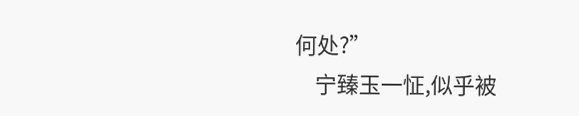何处?”
    宁臻玉一怔,似乎被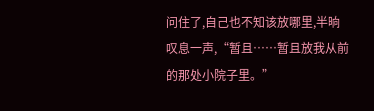问住了,自己也不知该放哪里,半晌叹息一声,“暂且……暂且放我从前的那处小院子里。”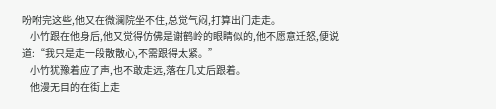吩咐完这些,他又在微澜院坐不住,总觉气闷,打算出门走走。
    小竹跟在他身后,他又觉得仿佛是谢鹤岭的眼睛似的,他不愿意迁怒,便说道:“我只是走一段散散心,不需跟得太紧。”
    小竹犹豫着应了声,也不敢走远,落在几丈后跟着。
    他漫无目的在街上走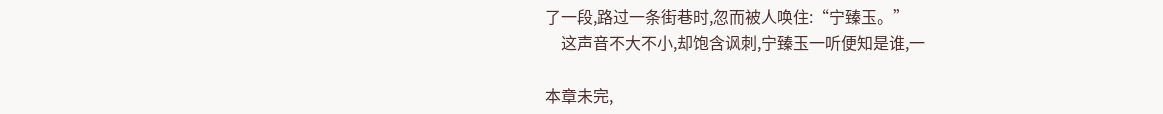了一段,路过一条街巷时,忽而被人唤住:“宁臻玉。”
    这声音不大不小,却饱含讽刺,宁臻玉一听便知是谁,一

本章未完,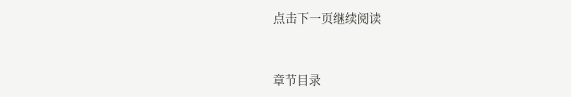点击下一页继续阅读


章节目录